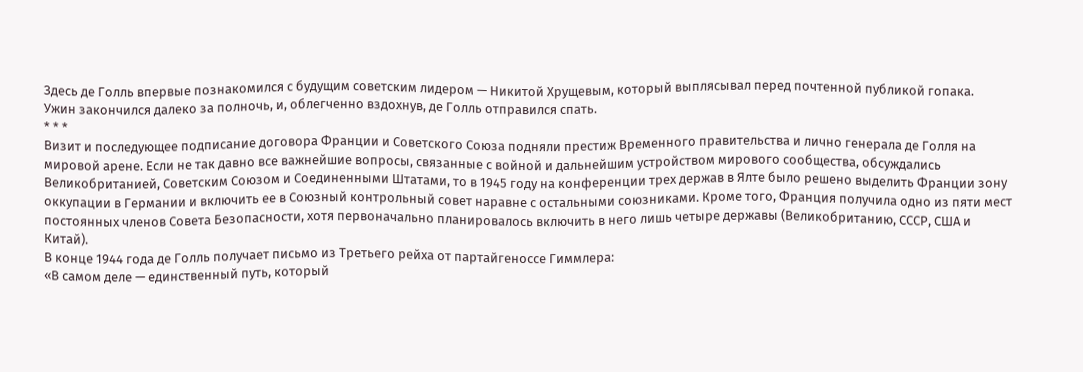Здесь де Голль впервые познакомился с будущим советским лидером — Никитой Хрущевым, который выплясывал перед почтенной публикой гопака.
Ужин закончился далеко за полночь, и, облегченно вздохнув, де Голль отправился спать.
* * *
Визит и последующее подписание договора Франции и Советского Союза подняли престиж Временного правительства и лично генерала де Голля на мировой арене. Если не так давно все важнейшие вопросы, связанные с войной и дальнейшим устройством мирового сообщества, обсуждались Великобританией, Советским Союзом и Соединенными Штатами, то в 1945 году на конференции трех держав в Ялте было решено выделить Франции зону оккупации в Германии и включить ее в Союзный контрольный совет наравне с остальными союзниками. Кроме того, Франция получила одно из пяти мест постоянных членов Совета Безопасности, хотя первоначально планировалось включить в него лишь четыре державы (Великобританию, СССР, США и Китай).
В конце 1944 года де Голль получает письмо из Третьего рейха от партайгеноссе Гиммлера:
«В самом деле — единственный путь, который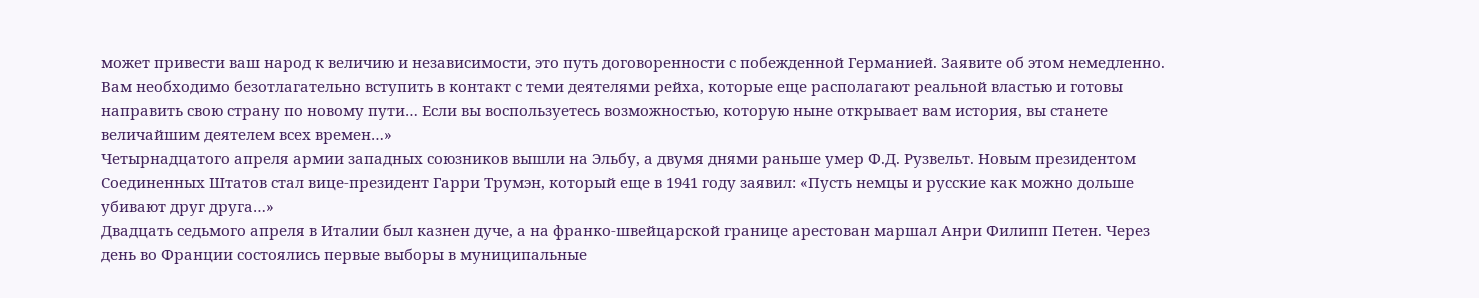может привести ваш народ к величию и независимости, это путь договоренности с побежденной Германией. Заявите об этом немедленно. Вам необходимо безотлагательно вступить в контакт с теми деятелями рейха, которые еще располагают реальной властью и готовы направить свою страну по новому пути… Если вы воспользуетесь возможностью, которую ныне открывает вам история, вы станете величайшим деятелем всех времен…»
Четырнадцатого апреля армии западных союзников вышли на Эльбу, а двумя днями раньше умер Ф.Д. Рузвельт. Новым президентом Соединенных Штатов стал вице-президент Гарри Трумэн, который еще в 1941 году заявил: «Пусть немцы и русские как можно дольше убивают друг друга…»
Двадцать седьмого апреля в Италии был казнен дуче, а на франко-швейцарской границе арестован маршал Анри Филипп Петен. Через день во Франции состоялись первые выборы в муниципальные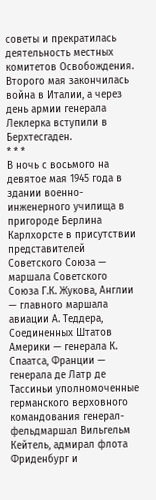советы и прекратилась деятельность местных комитетов Освобождения.
Второго мая закончилась война в Италии, а через день армии генерала Леклерка вступили в Берхтесгаден.
* * *
В ночь с восьмого на девятое мая 1945 года в здании военно-инженерного училища в пригороде Берлина Карлхорсте в присутствии представителей Советского Союза — маршала Советского Союза Г.К. Жукова, Англии — главного маршала авиации А. Теддера, Соединенных Штатов Америки — генерала К. Спаатса, Франции — генерала де Латр де Тассиньи уполномоченные германского верховного командования генерал-фельдмаршал Вильгельм Кейтель, адмирал флота Фриденбург и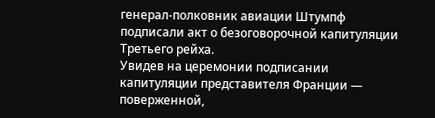генерал-полковник авиации Штумпф подписали акт о безоговорочной капитуляции Третьего рейха.
Увидев на церемонии подписании капитуляции представителя Франции — поверженной,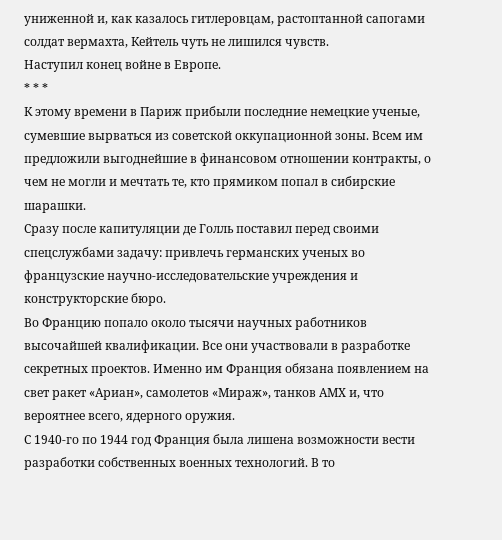униженной и, как казалось гитлеровцам, растоптанной сапогами солдат вермахта, Кейтель чуть не лишился чувств.
Наступил конец войне в Европе.
* * *
К этому времени в Париж прибыли последние немецкие ученые, сумевшие вырваться из советской оккупационной зоны. Всем им предложили выгоднейшие в финансовом отношении контракты, о чем не могли и мечтать те, кто прямиком попал в сибирские шарашки.
Сразу после капитуляции де Голль поставил перед своими спецслужбами задачу: привлечь германских ученых во французские научно-исследовательские учреждения и конструкторские бюро.
Во Францию попало около тысячи научных работников высочайшей квалификации. Все они участвовали в разработке секретных проектов. Именно им Франция обязана появлением на свет ракет «Ариан», самолетов «Мираж», танков АМХ и, что вероятнее всего, ядерного оружия.
С 1940-го по 1944 год Франция была лишена возможности вести разработки собственных военных технологий. В то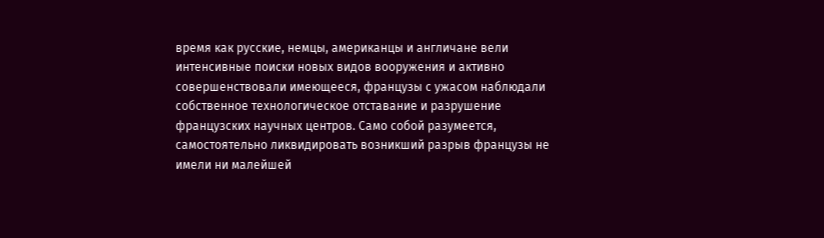время как русские, немцы, американцы и англичане вели интенсивные поиски новых видов вооружения и активно совершенствовали имеющееся, французы с ужасом наблюдали собственное технологическое отставание и разрушение французских научных центров. Само собой разумеется, самостоятельно ликвидировать возникший разрыв французы не имели ни малейшей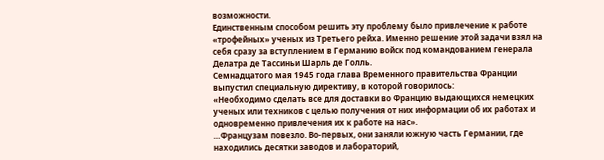возможности.
Единственным способом решить эту проблему было привлечение к работе «трофейных» ученых из Третьего рейха. Именно решение этой задачи взял на себя сразу за вступлением в Германию войск под командованием генерала Делатра де Тассиньи Шарль де Голль.
Семнадцатого мая 1945 года глава Временного правительства Франции выпустил специальную директиву, в которой говорилось:
«Необходимо сделать все для доставки во Францию выдающихся немецких ученых или техников с целью получения от них информации об их работах и одновременно привлечения их к работе на нас».
…Французам повезло. Во-первых, они заняли южную часть Германии, где находились десятки заводов и лабораторий,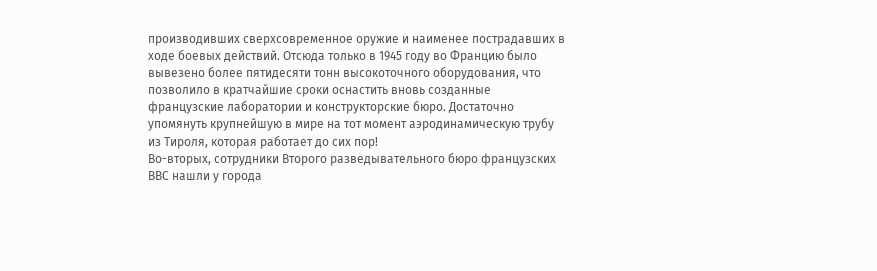производивших сверхсовременное оружие и наименее пострадавших в ходе боевых действий. Отсюда только в 1945 году во Францию было вывезено более пятидесяти тонн высокоточного оборудования, что позволило в кратчайшие сроки оснастить вновь созданные французские лаборатории и конструкторские бюро. Достаточно упомянуть крупнейшую в мире на тот момент аэродинамическую трубу из Тироля, которая работает до сих пор!
Во-вторых, сотрудники Второго разведывательного бюро французских ВВС нашли у города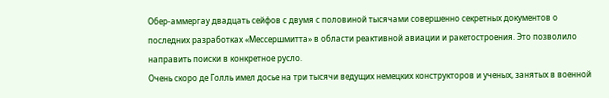Обер-аммергау двадцать сейфов с двумя с половиной тысячами совершенно секретных документов о последних разработках «Мессершмитта» в области реактивной авиации и ракетостроения. Это позволило направить поиски в конкретное русло.
Очень скоро де Голль имел досье на три тысячи ведущих немецких конструкторов и ученых, занятых в военной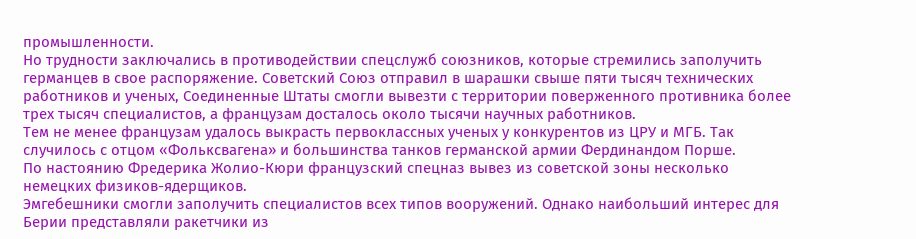промышленности.
Но трудности заключались в противодействии спецслужб союзников, которые стремились заполучить германцев в свое распоряжение. Советский Союз отправил в шарашки свыше пяти тысяч технических работников и ученых, Соединенные Штаты смогли вывезти с территории поверженного противника более трех тысяч специалистов, а французам досталось около тысячи научных работников.
Тем не менее французам удалось выкрасть первоклассных ученых у конкурентов из ЦРУ и МГБ. Так случилось с отцом «Фольксвагена» и большинства танков германской армии Фердинандом Порше.
По настоянию Фредерика Жолио-Кюри французский спецназ вывез из советской зоны несколько немецких физиков-ядерщиков.
Эмгебешники смогли заполучить специалистов всех типов вооружений. Однако наибольший интерес для Берии представляли ракетчики из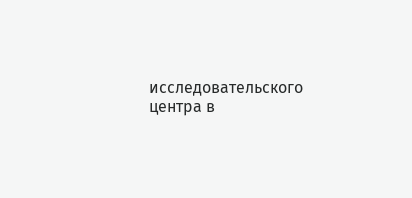исследовательского центра в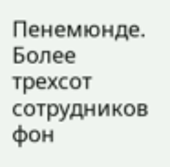Пенемюнде. Более трехсот сотрудников фон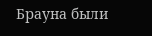Брауна были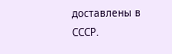доставлены в СССР.